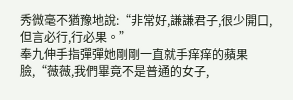秀微毫不猶豫地說:“非常好,謙謙君子,很少開口,但言必行,行必果。”
奉九伸手指彈彈她剛剛一直就手痒痒的蘋果臉,“薇薇,我們畢竟不是普通的女子,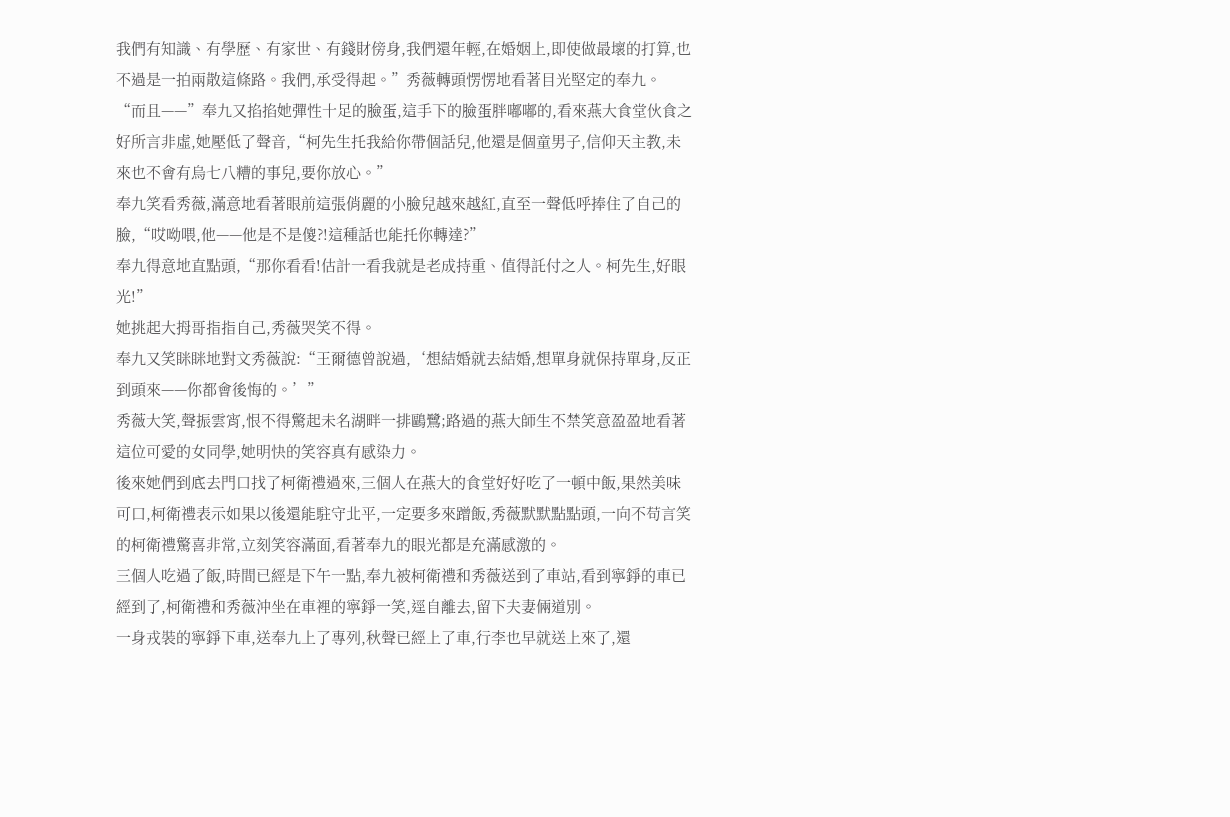我們有知識、有學歷、有家世、有錢財傍身,我們還年輕,在婚姻上,即使做最壞的打算,也不過是一拍兩散這條路。我們,承受得起。”秀薇轉頭愣愣地看著目光堅定的奉九。
“而且——”奉九又掐掐她彈性十足的臉蛋,這手下的臉蛋胖嘟嘟的,看來燕大食堂伙食之好所言非虛,她壓低了聲音,“柯先生托我給你帶個話兒,他還是個童男子,信仰天主教,未來也不會有烏七八糟的事兒,要你放心。”
奉九笑看秀薇,滿意地看著眼前這張俏麗的小臉兒越來越紅,直至一聲低呼捧住了自己的臉,“哎呦喂,他——他是不是傻?!這種話也能托你轉達?”
奉九得意地直點頭,“那你看看!估計一看我就是老成持重、值得託付之人。柯先生,好眼光!”
她挑起大拇哥指指自己,秀薇哭笑不得。
奉九又笑眯眯地對文秀薇說:“王爾德曾說過,‘想結婚就去結婚,想單身就保持單身,反正到頭來——你都會後悔的。’”
秀薇大笑,聲振雲宵,恨不得驚起未名湖畔一排鷗鷺;路過的燕大師生不禁笑意盈盈地看著這位可愛的女同學,她明快的笑容真有感染力。
後來她們到底去門口找了柯衛禮過來,三個人在燕大的食堂好好吃了一頓中飯,果然美味可口,柯衛禮表示如果以後還能駐守北平,一定要多來蹭飯,秀薇默默點點頭,一向不苟言笑的柯衛禮驚喜非常,立刻笑容滿面,看著奉九的眼光都是充滿感激的。
三個人吃過了飯,時間已經是下午一點,奉九被柯衛禮和秀薇送到了車站,看到寧錚的車已經到了,柯衛禮和秀薇沖坐在車裡的寧錚一笑,逕自離去,留下夫妻倆道別。
一身戎裝的寧錚下車,送奉九上了專列,秋聲已經上了車,行李也早就送上來了,還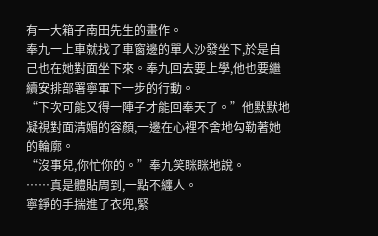有一大箱子南田先生的畫作。
奉九一上車就找了車窗邊的單人沙發坐下,於是自己也在她對面坐下來。奉九回去要上學,他也要繼續安排部署寧軍下一步的行動。
“下次可能又得一陣子才能回奉天了。”他默默地凝視對面清媚的容顏,一邊在心裡不舍地勾勒著她的輪廓。
“沒事兒,你忙你的。”奉九笑眯眯地說。
……真是體貼周到,一點不纏人。
寧錚的手揣進了衣兜,緊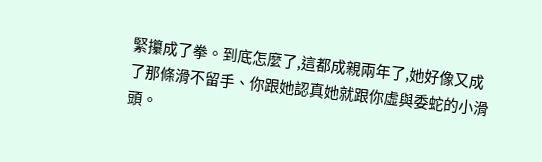緊攥成了拳。到底怎麼了,這都成親兩年了,她好像又成了那條滑不留手、你跟她認真她就跟你虛與委蛇的小滑頭。